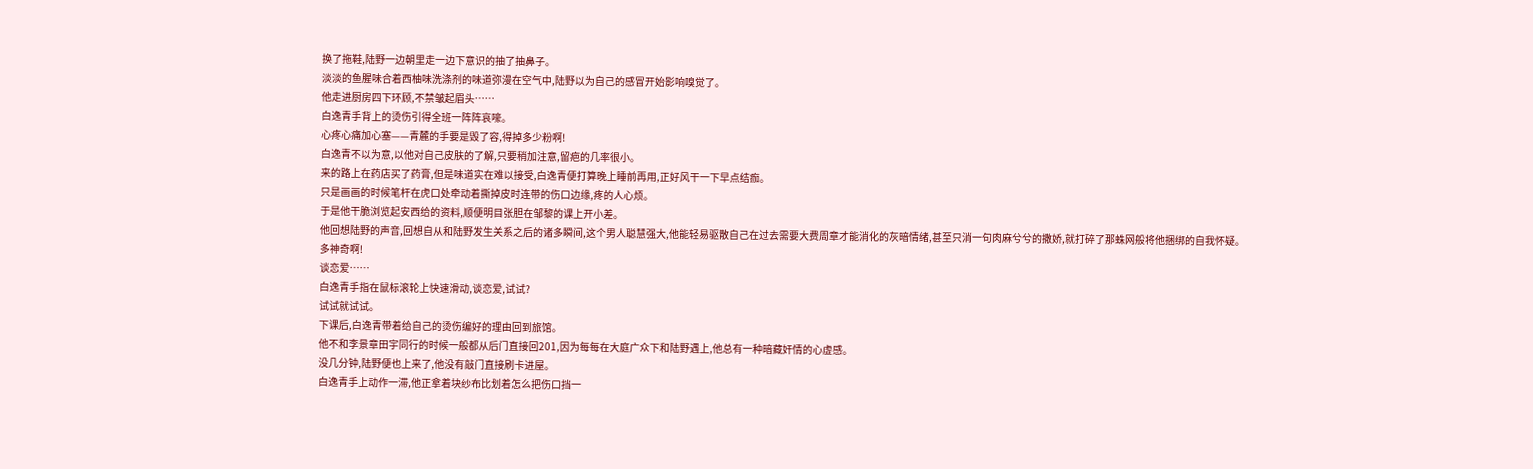换了拖鞋,陆野一边朝里走一边下意识的抽了抽鼻子。
淡淡的鱼腥味合着西柚味洗涤剂的味道弥漫在空气中,陆野以为自己的感冒开始影响嗅觉了。
他走进厨房四下环顾,不禁皱起眉头……
白逸青手背上的烫伤引得全班一阵阵哀嚎。
心疼心痛加心塞——青麓的手要是毁了容,得掉多少粉啊!
白逸青不以为意,以他对自己皮肤的了解,只要稍加注意,留疤的几率很小。
来的路上在药店买了药膏,但是味道实在难以接受,白逸青便打算晚上睡前再用,正好风干一下早点结痂。
只是画画的时候笔杆在虎口处牵动着撕掉皮时连带的伤口边缘,疼的人心烦。
于是他干脆浏览起安西给的资料,顺便明目张胆在邹黎的课上开小差。
他回想陆野的声音,回想自从和陆野发生关系之后的诸多瞬间,这个男人聪慧强大,他能轻易驱散自己在过去需要大费周章才能消化的灰暗情绪,甚至只消一句肉麻兮兮的撒娇,就打碎了那蛛网般将他捆绑的自我怀疑。
多神奇啊!
谈恋爱……
白逸青手指在鼠标滚轮上快速滑动,谈恋爱,试试?
试试就试试。
下课后,白逸青带着给自己的烫伤编好的理由回到旅馆。
他不和李景章田宇同行的时候一般都从后门直接回201,因为每每在大庭广众下和陆野遇上,他总有一种暗藏奸情的心虚感。
没几分钟,陆野便也上来了,他没有敲门直接刷卡进屋。
白逸青手上动作一滞,他正拿着块纱布比划着怎么把伤口挡一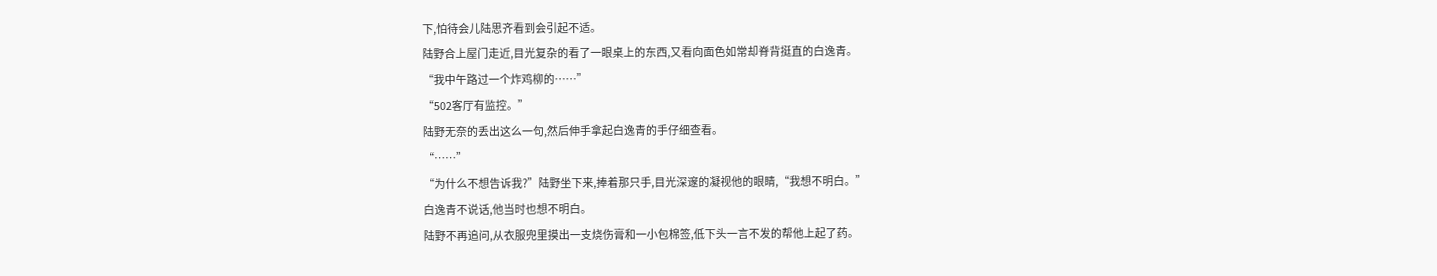下,怕待会儿陆思齐看到会引起不适。
陆野合上屋门走近,目光复杂的看了一眼桌上的东西,又看向面色如常却脊背挺直的白逸青。
“我中午路过一个炸鸡柳的……”
“502客厅有监控。”
陆野无奈的丢出这么一句,然后伸手拿起白逸青的手仔细查看。
“……”
“为什么不想告诉我?”陆野坐下来,捧着那只手,目光深邃的凝视他的眼睛,“我想不明白。”
白逸青不说话,他当时也想不明白。
陆野不再追问,从衣服兜里摸出一支烧伤膏和一小包棉签,低下头一言不发的帮他上起了药。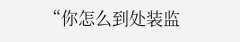“你怎么到处装监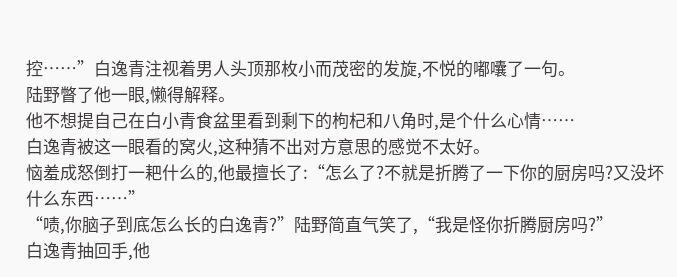控……”白逸青注视着男人头顶那枚小而茂密的发旋,不悦的嘟囔了一句。
陆野瞥了他一眼,懒得解释。
他不想提自己在白小青食盆里看到剩下的枸杞和八角时,是个什么心情……
白逸青被这一眼看的窝火,这种猜不出对方意思的感觉不太好。
恼羞成怒倒打一耙什么的,他最擅长了:“怎么了?不就是折腾了一下你的厨房吗?又没坏什么东西……”
“啧,你脑子到底怎么长的白逸青?”陆野简直气笑了,“我是怪你折腾厨房吗?”
白逸青抽回手,他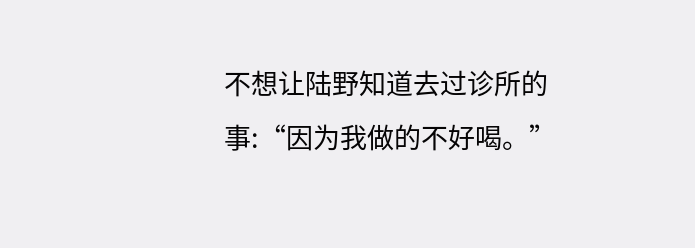不想让陆野知道去过诊所的事:“因为我做的不好喝。”